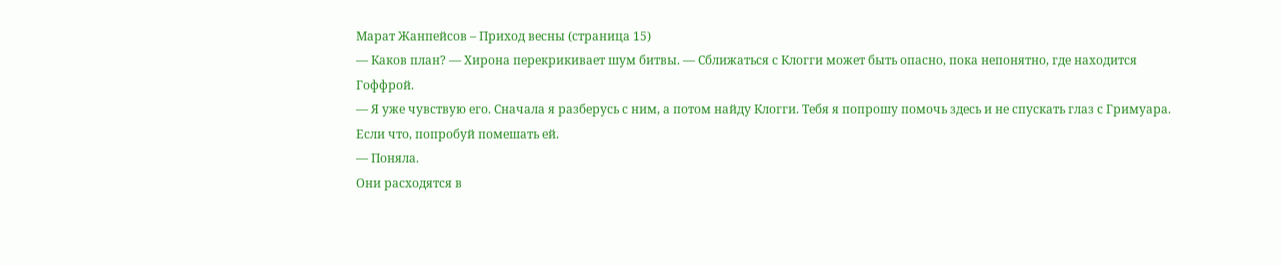Марат Жанпейсов – Приход весны (страница 15)
— Каков план? — Хирона перекрикивает шум битвы. — Сближаться с Клогги может быть опасно, пока непонятно, где находится Гоффрой.
— Я уже чувствую его. Сначала я разберусь с ним, а потом найду Клогги. Тебя я попрошу помочь здесь и не спускать глаз с Гримуара. Если что, попробуй помешать ей.
— Поняла.
Они расходятся в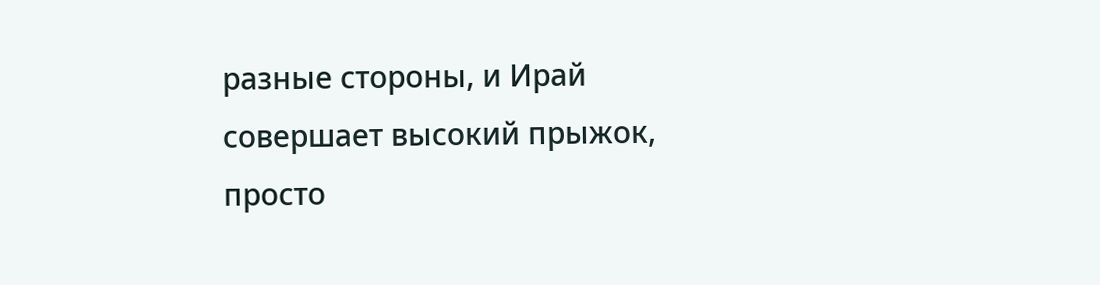разные стороны, и Ирай совершает высокий прыжок, просто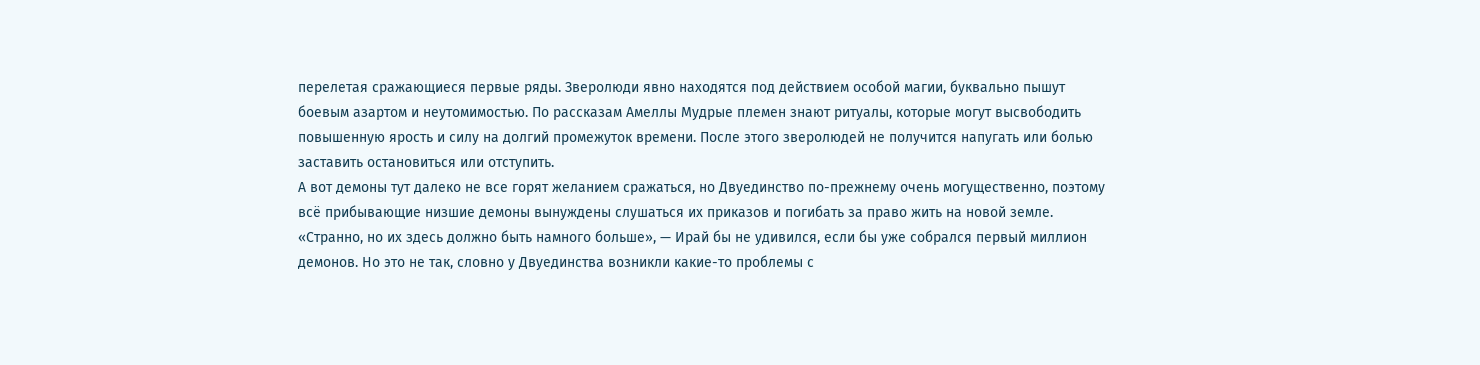перелетая сражающиеся первые ряды. Зверолюди явно находятся под действием особой магии, буквально пышут боевым азартом и неутомимостью. По рассказам Амеллы Мудрые племен знают ритуалы, которые могут высвободить повышенную ярость и силу на долгий промежуток времени. После этого зверолюдей не получится напугать или болью заставить остановиться или отступить.
А вот демоны тут далеко не все горят желанием сражаться, но Двуединство по-прежнему очень могущественно, поэтому всё прибывающие низшие демоны вынуждены слушаться их приказов и погибать за право жить на новой земле.
«Странно, но их здесь должно быть намного больше», — Ирай бы не удивился, если бы уже собрался первый миллион демонов. Но это не так, словно у Двуединства возникли какие-то проблемы с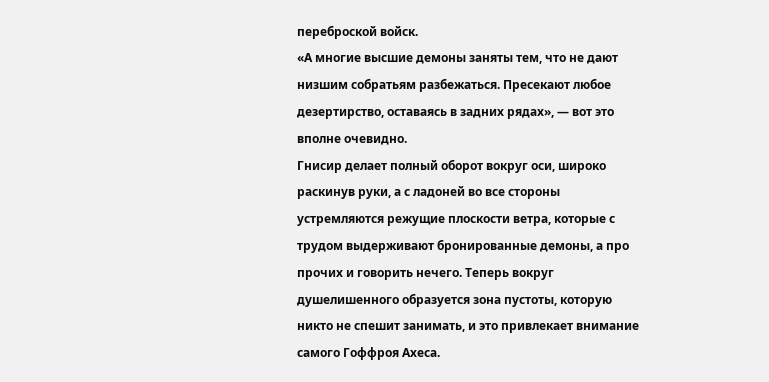переброской войск.
«А многие высшие демоны заняты тем, что не дают низшим собратьям разбежаться. Пресекают любое дезертирство, оставаясь в задних рядах», — вот это вполне очевидно.
Гнисир делает полный оборот вокруг оси, широко раскинув руки, а с ладоней во все стороны устремляются режущие плоскости ветра, которые с трудом выдерживают бронированные демоны, а про прочих и говорить нечего. Теперь вокруг душелишенного образуется зона пустоты, которую никто не спешит занимать, и это привлекает внимание самого Гоффроя Ахеса.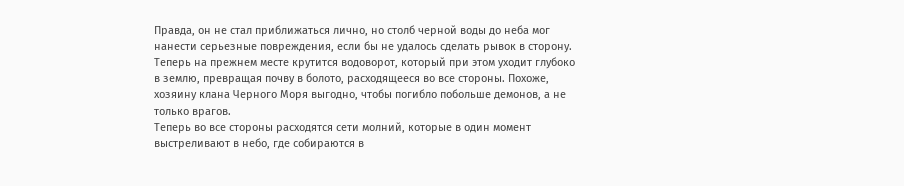Правда, он не стал приближаться лично, но столб черной воды до неба мог нанести серьезные повреждения, если бы не удалось сделать рывок в сторону. Теперь на прежнем месте крутится водоворот, который при этом уходит глубоко в землю, превращая почву в болото, расходящееся во все стороны. Похоже, хозяину клана Черного Моря выгодно, чтобы погибло побольше демонов, а не только врагов.
Теперь во все стороны расходятся сети молний, которые в один момент выстреливают в небо, где собираются в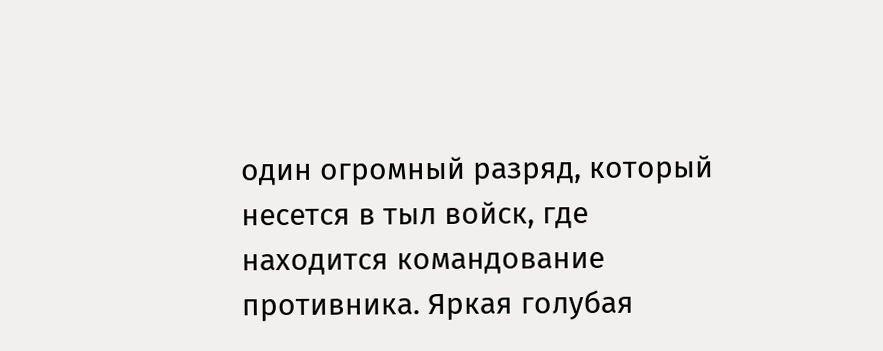один огромный разряд, который несется в тыл войск, где находится командование противника. Яркая голубая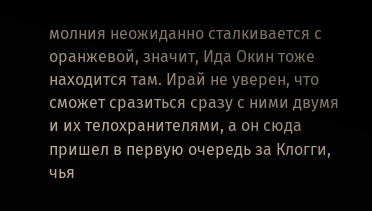молния неожиданно сталкивается с оранжевой, значит, Ида Окин тоже находится там. Ирай не уверен, что сможет сразиться сразу с ними двумя и их телохранителями, а он сюда пришел в первую очередь за Клогги, чья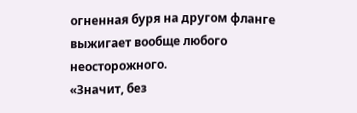огненная буря на другом фланге выжигает вообще любого неосторожного.
«Значит, без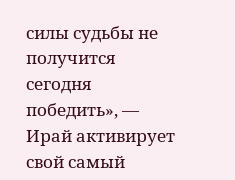силы судьбы не получится сегодня победить», — Ирай активирует свой самый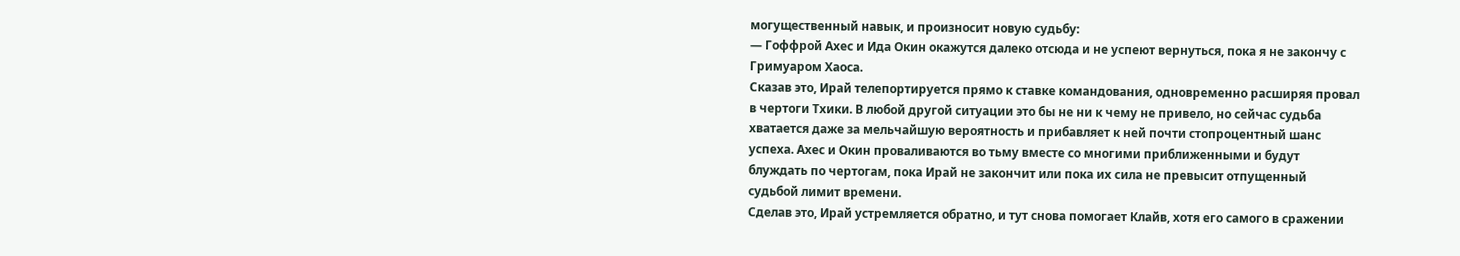могущественный навык, и произносит новую судьбу:
— Гоффрой Ахес и Ида Окин окажутся далеко отсюда и не успеют вернуться, пока я не закончу с Гримуаром Хаоса.
Сказав это, Ирай телепортируется прямо к ставке командования, одновременно расширяя провал в чертоги Тхики. В любой другой ситуации это бы не ни к чему не привело, но сейчас судьба хватается даже за мельчайшую вероятность и прибавляет к ней почти стопроцентный шанс успеха. Ахес и Окин проваливаются во тьму вместе со многими приближенными и будут блуждать по чертогам, пока Ирай не закончит или пока их сила не превысит отпущенный судьбой лимит времени.
Сделав это, Ирай устремляется обратно, и тут снова помогает Клайв, хотя его самого в сражении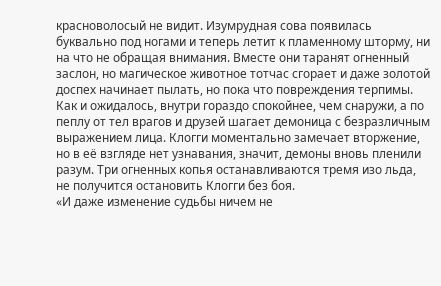красноволосый не видит. Изумрудная сова появилась буквально под ногами и теперь летит к пламенному шторму, ни на что не обращая внимания. Вместе они таранят огненный заслон, но магическое животное тотчас сгорает и даже золотой доспех начинает пылать, но пока что повреждения терпимы.
Как и ожидалось, внутри гораздо спокойнее, чем снаружи, а по пеплу от тел врагов и друзей шагает демоница с безразличным выражением лица. Клогги моментально замечает вторжение, но в её взгляде нет узнавания, значит, демоны вновь пленили разум. Три огненных копья останавливаются тремя изо льда, не получится остановить Клогги без боя.
«И даже изменение судьбы ничем не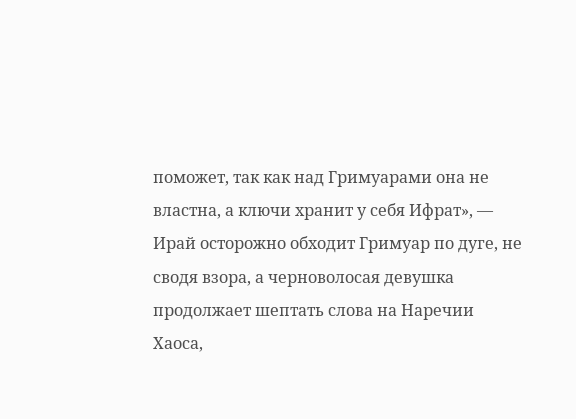поможет, так как над Гримуарами она не властна, а ключи хранит у себя Ифрат», — Ирай осторожно обходит Гримуар по дуге, не сводя взора, а черноволосая девушка продолжает шептать слова на Наречии Хаоса,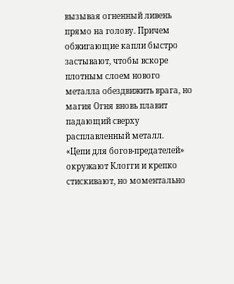вызывая огненный ливень прямо на голову. Причем обжигающие капли быстро застывают, чтобы вскоре плотным слоем нового металла обездвижить врага, но магия Огня вновь плавит падающий сверху расплавленный металл.
«Цепи для богов-предателей» окружают Клогги и крепко стискивают, но моментально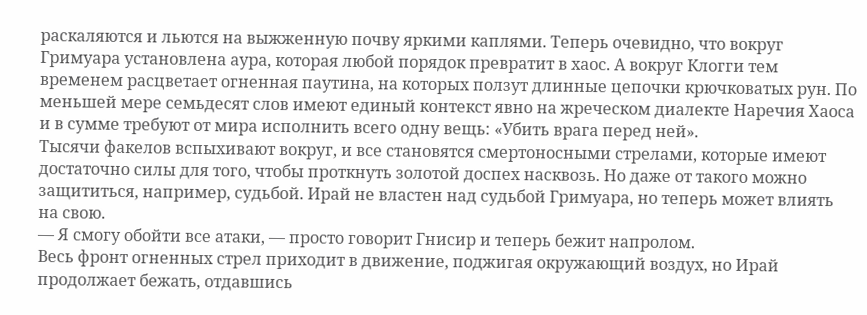раскаляются и льются на выжженную почву яркими каплями. Теперь очевидно, что вокруг Гримуара установлена аура, которая любой порядок превратит в хаос. А вокруг Клогги тем временем расцветает огненная паутина, на которых ползут длинные цепочки крючковатых рун. По меньшей мере семьдесят слов имеют единый контекст явно на жреческом диалекте Наречия Хаоса и в сумме требуют от мира исполнить всего одну вещь: «Убить врага перед ней».
Тысячи факелов вспыхивают вокруг, и все становятся смертоносными стрелами, которые имеют достаточно силы для того, чтобы проткнуть золотой доспех насквозь. Но даже от такого можно защититься, например, судьбой. Ирай не властен над судьбой Гримуара, но теперь может влиять на свою.
— Я смогу обойти все атаки, — просто говорит Гнисир и теперь бежит напролом.
Весь фронт огненных стрел приходит в движение, поджигая окружающий воздух, но Ирай продолжает бежать, отдавшись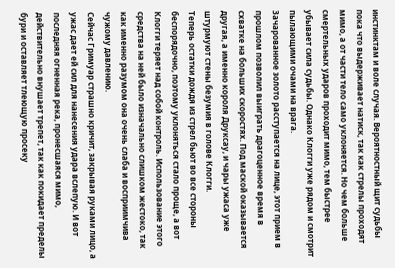инстинктам и воле случая. Вероятностный щит судьбы пока что выдерживает натиск, так как стрелы проходят мимо, а от части тело само уклоняется. Но чем больше смертельных ударов проходит мимо, тем быстрее убывает сила судьбы. Однако Клогги уже рядом и смотрит пылающими очами на врага.
Зачарованное золото расступается на лице, этот прием в прошлом позволил выиграть драгоценное время в схватке на больших скоростях. Под маской оказывается другая, а именно короля Друксау, и чары ужаса уже штурмуют стены безумия в голове Клогги.
Теперь остатки дождя из стрел бьют во все стороны беспорядочно, поэтому уклоняться стало проще, а вот Клогги теряет над собой контроль. Использование этого средства на ней было изначально слишком жестоко, так как именно разумом она очень слаба и восприимчива чужому давлению.
Сейчас Гримуар страшно кричит, закрывая руками лицо, а ужас дает ей сил для нанесения удара вслепую. И вот последняя огненная река, пронесшаяся мимо, действительно внушает трепет, так как покидает пределы бури и оставляет тлеющую просеку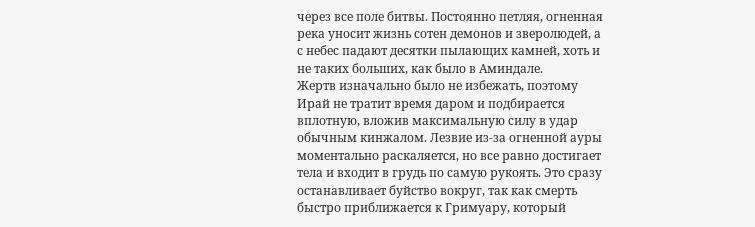через все поле битвы. Постоянно петляя, огненная река уносит жизнь сотен демонов и зверолюдей, а с небес падают десятки пылающих камней, хоть и не таких больших, как было в Аминдале.
Жертв изначально было не избежать, поэтому Ирай не тратит время даром и подбирается вплотную, вложив максимальную силу в удар обычным кинжалом. Лезвие из-за огненной ауры моментально раскаляется, но все равно достигает тела и входит в грудь по самую рукоять. Это сразу останавливает буйство вокруг, так как смерть быстро приближается к Гримуару, который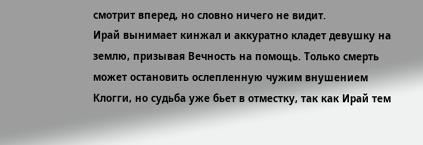смотрит вперед, но словно ничего не видит.
Ирай вынимает кинжал и аккуратно кладет девушку на землю, призывая Вечность на помощь. Только смерть может остановить ослепленную чужим внушением Клогги, но судьба уже бьет в отместку, так как Ирай тем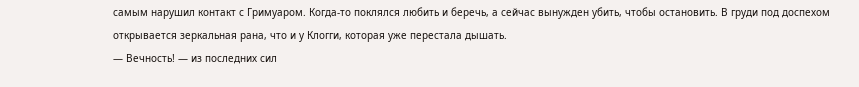самым нарушил контакт с Гримуаром. Когда-то поклялся любить и беречь, а сейчас вынужден убить, чтобы остановить. В груди под доспехом открывается зеркальная рана, что и у Клогги, которая уже перестала дышать.
— Вечность! — из последних сил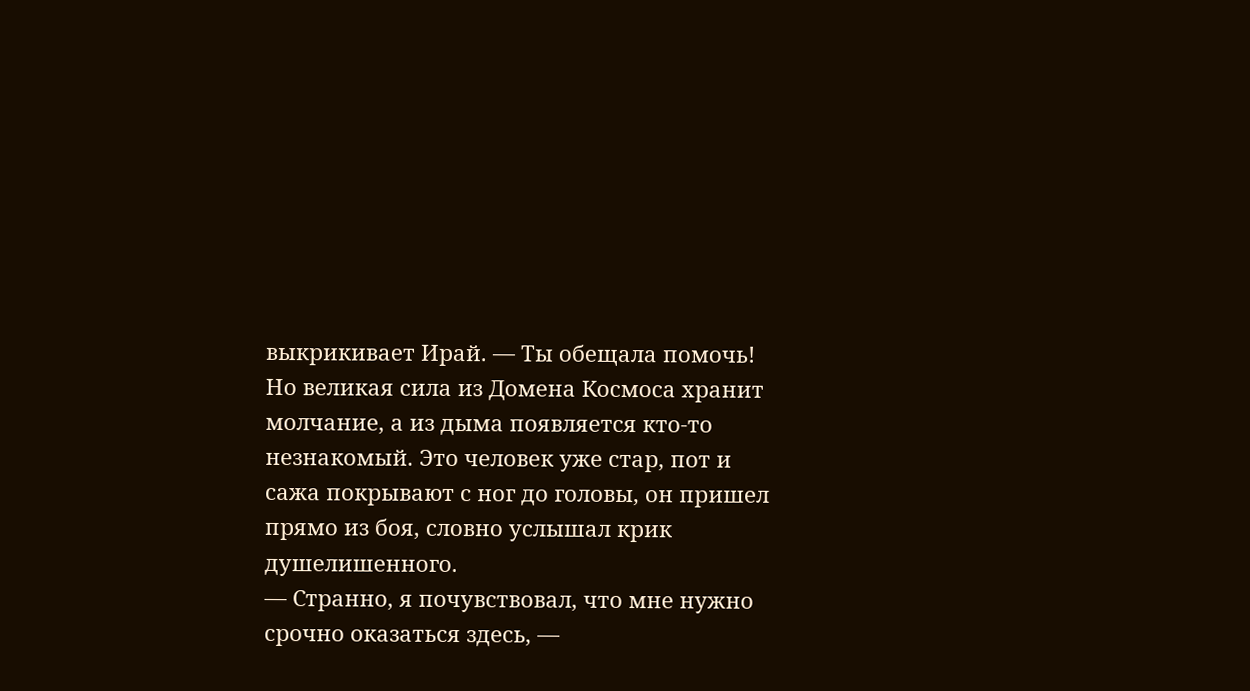выкрикивает Ирай. — Ты обещала помочь!
Но великая сила из Домена Космоса хранит молчание, а из дыма появляется кто-то незнакомый. Это человек уже стар, пот и сажа покрывают с ног до головы, он пришел прямо из боя, словно услышал крик душелишенного.
— Странно, я почувствовал, что мне нужно срочно оказаться здесь, —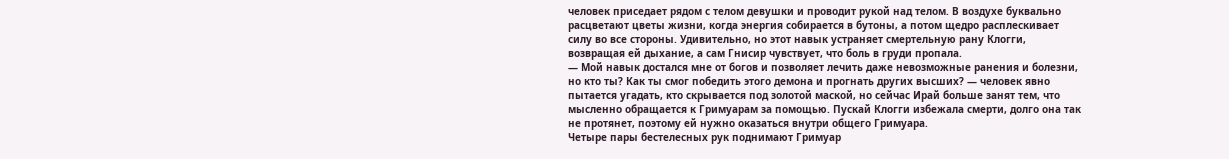человек приседает рядом с телом девушки и проводит рукой над телом. В воздухе буквально расцветают цветы жизни, когда энергия собирается в бутоны, а потом щедро расплескивает силу во все стороны. Удивительно, но этот навык устраняет смертельную рану Клогги, возвращая ей дыхание, а сам Гнисир чувствует, что боль в груди пропала.
— Мой навык достался мне от богов и позволяет лечить даже невозможные ранения и болезни, но кто ты? Как ты смог победить этого демона и прогнать других высших? — человек явно пытается угадать, кто скрывается под золотой маской, но сейчас Ирай больше занят тем, что мысленно обращается к Гримуарам за помощью. Пускай Клогги избежала смерти, долго она так не протянет, поэтому ей нужно оказаться внутри общего Гримуара.
Четыре пары бестелесных рук поднимают Гримуар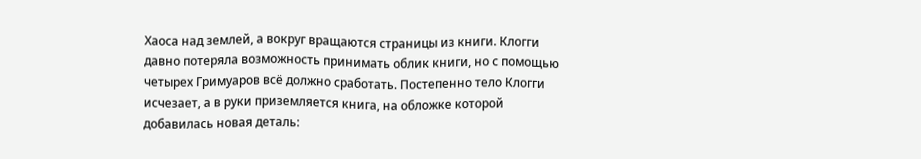Хаоса над землей, а вокруг вращаются страницы из книги. Клогги давно потеряла возможность принимать облик книги, но с помощью четырех Гримуаров всё должно сработать. Постепенно тело Клогги исчезает, а в руки приземляется книга, на обложке которой добавилась новая деталь: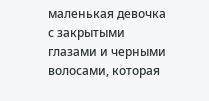маленькая девочка с закрытыми глазами и черными волосами, которая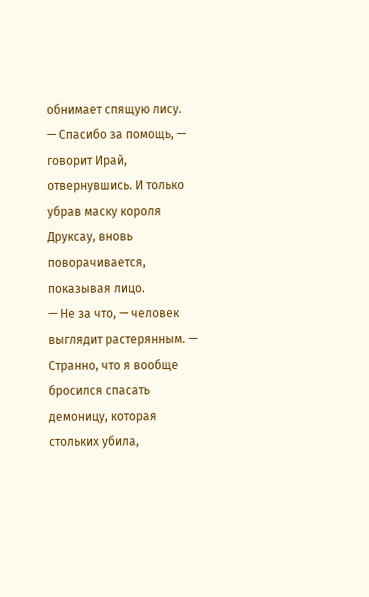обнимает спящую лису.
— Спасибо за помощь, — говорит Ирай, отвернувшись. И только убрав маску короля Друксау, вновь поворачивается, показывая лицо.
— Не за что, — человек выглядит растерянным. — Странно, что я вообще бросился спасать демоницу, которая стольких убила,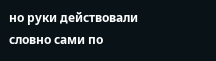но руки действовали словно сами по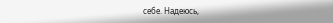себе. Надеюсь,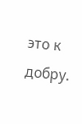это к добру.